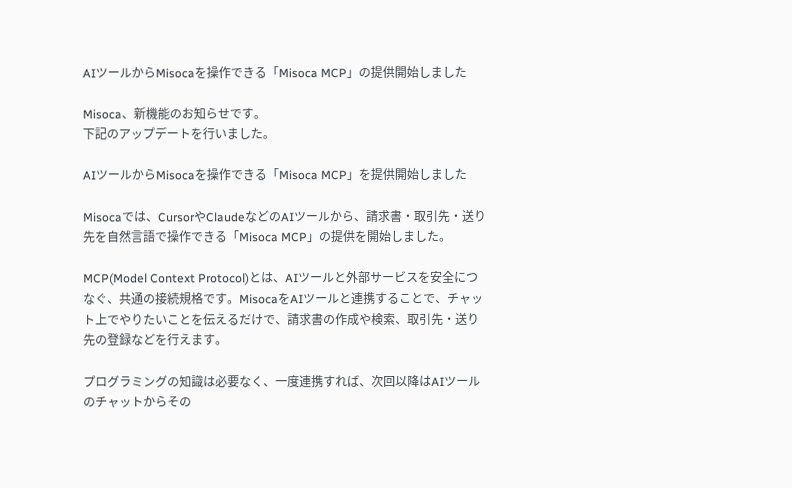AIツールからMisocaを操作できる「Misoca MCP」の提供開始しました

Misoca、新機能のお知らせです。
下記のアップデートを行いました。

AIツールからMisocaを操作できる「Misoca MCP」を提供開始しました

Misocaでは、CursorやClaudeなどのAIツールから、請求書・取引先・送り先を自然言語で操作できる「Misoca MCP」の提供を開始しました。

MCP(Model Context Protocol)とは、AIツールと外部サービスを安全につなぐ、共通の接続規格です。MisocaをAIツールと連携することで、チャット上でやりたいことを伝えるだけで、請求書の作成や検索、取引先・送り先の登録などを行えます。

プログラミングの知識は必要なく、一度連携すれば、次回以降はAIツールのチャットからその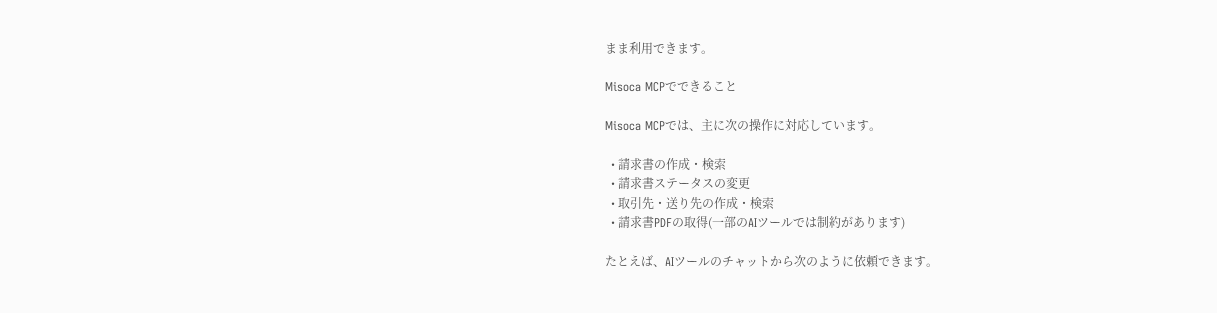まま利用できます。

Misoca MCPでできること

Misoca MCPでは、主に次の操作に対応しています。

  • 請求書の作成・検索
  • 請求書ステータスの変更
  • 取引先・送り先の作成・検索
  • 請求書PDFの取得(一部のAIツールでは制約があります)

たとえば、AIツールのチャットから次のように依頼できます。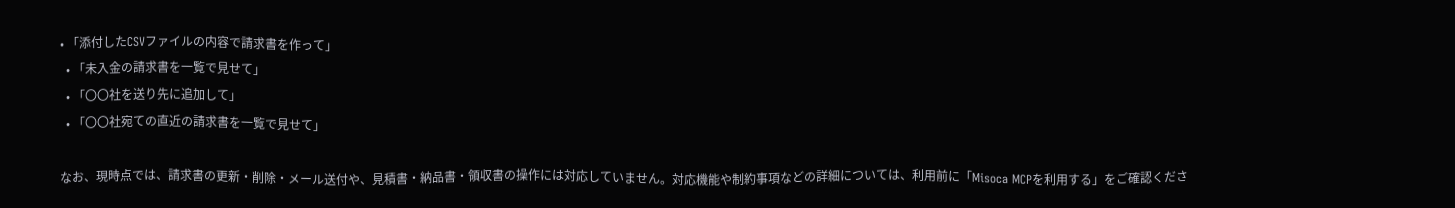• 「添付したCSVファイルの内容で請求書を作って」
  • 「未入金の請求書を一覧で見せて」
  • 「〇〇社を送り先に追加して」
  • 「〇〇社宛ての直近の請求書を一覧で見せて」

なお、現時点では、請求書の更新・削除・メール送付や、見積書・納品書・領収書の操作には対応していません。対応機能や制約事項などの詳細については、利用前に「Misoca MCPを利用する」をご確認くださ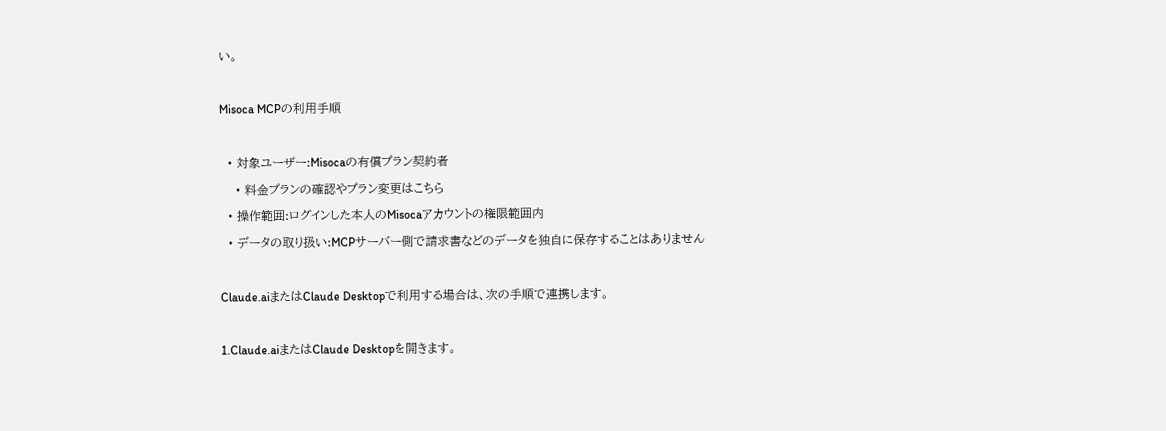い。

Misoca MCPの利用手順

  • 対象ユーザー:Misocaの有償プラン契約者
    • 料金プランの確認やプラン変更はこちら
  • 操作範囲:ログインした本人のMisocaアカウントの権限範囲内
  • データの取り扱い:MCPサーバー側で請求書などのデータを独自に保存することはありません

Claude.aiまたはClaude Desktopで利用する場合は、次の手順で連携します。

1.Claude.aiまたはClaude Desktopを開きます。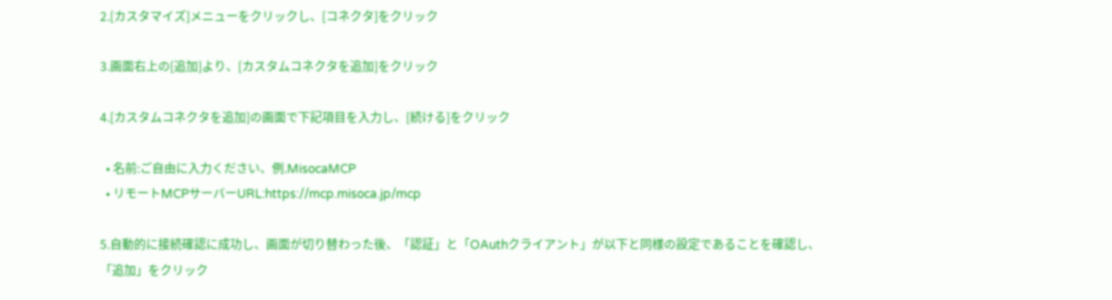2.[カスタマイズ]メニューをクリックし、[コネクタ]をクリック

3.画面右上の[追加]より、[カスタムコネクタを追加]をクリック

4.[カスタムコネクタを追加]の画面で下記項目を入力し、[続ける]をクリック

  • 名前:ご自由に入力ください、例.MisocaMCP
  • リモートMCPサーバーURL:https://mcp.misoca.jp/mcp

5.自動的に接続確認に成功し、画面が切り替わった後、「認証」と「OAuthクライアント」が以下と同様の設定であることを確認し、「追加」をクリック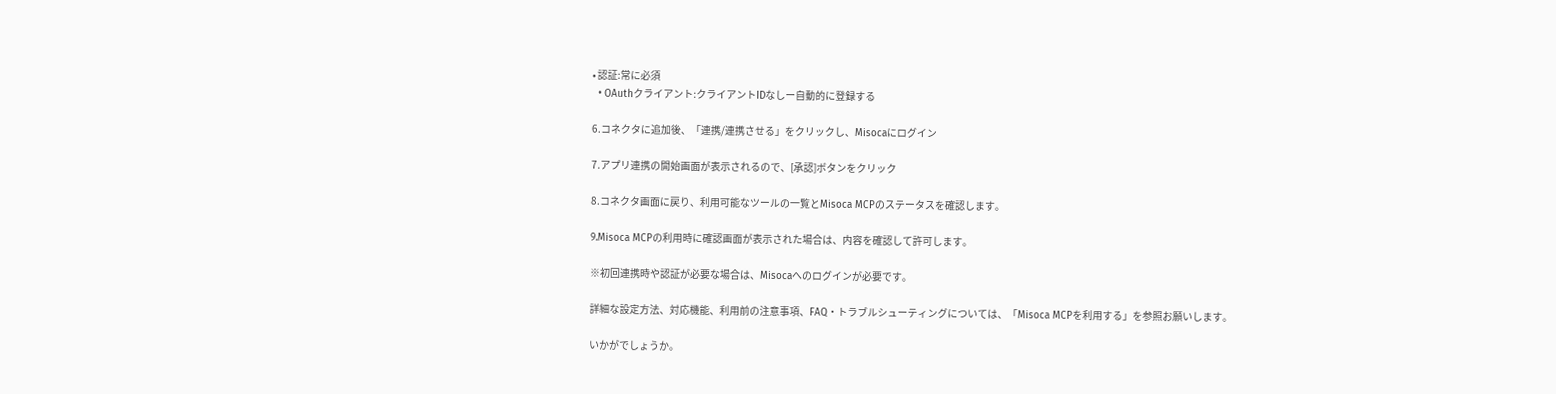• 認証:常に必須
  • OAuthクライアント:クライアントIDなしー自動的に登録する

6.コネクタに追加後、「連携/連携させる」をクリックし、Misocaにログイン

7.アプリ連携の開始画面が表示されるので、[承認]ボタンをクリック

8.コネクタ画面に戻り、利用可能なツールの一覧とMisoca MCPのステータスを確認します。

9.Misoca MCPの利用時に確認画面が表示された場合は、内容を確認して許可します。

※初回連携時や認証が必要な場合は、Misocaへのログインが必要です。

詳細な設定方法、対応機能、利用前の注意事項、FAQ・トラブルシューティングについては、「Misoca MCPを利用する」を参照お願いします。

いかがでしょうか。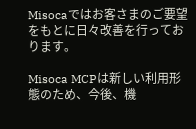Misocaではお客さまのご要望をもとに日々改善を行っております。

Misoca MCPは新しい利用形態のため、今後、機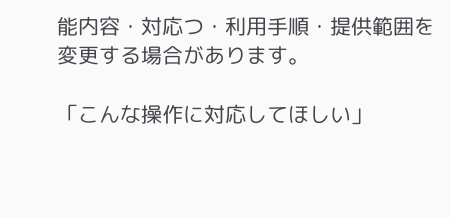能内容・対応つ・利用手順・提供範囲を変更する場合があります。

「こんな操作に対応してほしい」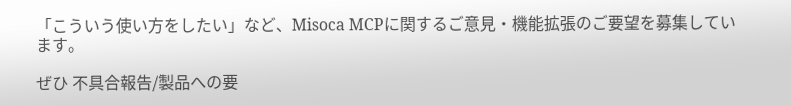「こういう使い方をしたい」など、Misoca MCPに関するご意見・機能拡張のご要望を募集しています。

ぜひ 不具合報告/製品への要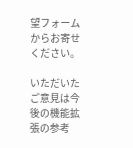望フォーム からお寄せください。

いただいたご意見は今後の機能拡張の参考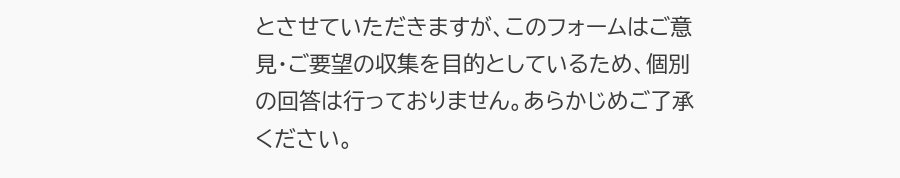とさせていただきますが、このフォームはご意見・ご要望の収集を目的としているため、個別の回答は行っておりません。あらかじめご了承ください。